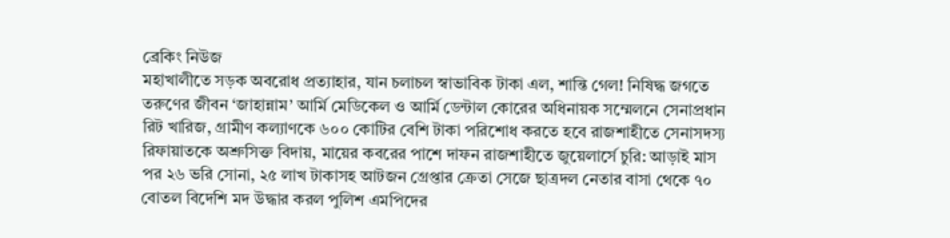ব্রেকিং নিউজ
মহাখালীতে সড়ক অবরোধ প্রত্যাহার, যান চলাচল স্বাভাবিক টাকা এল, শান্তি গেল! নিষিদ্ধ জগতে তরুণের জীবন ‘জাহান্নাম’ আর্মি মেডিকেল ও আর্মি ডেন্টাল কোরের অধিনায়ক সম্মেলনে সেনাপ্রধান রিট খারিজ, গ্রামীণ কল্যাণকে ৬০০ কোটির বেশি টাকা পরিশোধ করতে হবে রাজশাহীতে সেনাসদস্য রিফায়াতকে অশ্রুসিক্ত বিদায়, মায়ের কবরের পাশে দাফন রাজশাহীতে জুয়েলার্সে চুরি: আড়াই মাস পর ২৬ ভরি সোনা, ২৫ লাখ টাকাসহ আটজন গ্রেপ্তার ক্রেতা সেজে ছাত্রদল নেতার বাসা থেকে ৭০ বোতল বিদেশি মদ উদ্ধার করল পুলিশ এমপিদের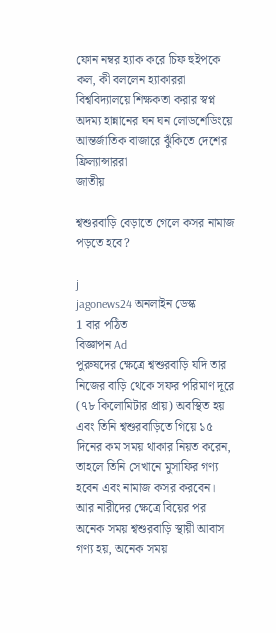ফোন নম্বর হ্যাক করে চিফ হুইপকে কল, কী বললেন হ্যাকাররা বিশ্ববিদ্যালয়ে শিক্ষকতা করার স্বপ্ন অদম্য হান্নানের ঘন ঘন লোডশেডিংয়ে আন্তর্জাতিক বাজারে ঝুঁকিতে দেশের ফ্রিল্যান্সাররা
জাতীয়

শ্বশুরবাড়ি বেড়াতে গেলে কসর নামাজ পড়তে হবে?

j
jagonews24 অনলাইন ডেস্ক
1 বার পঠিত
বিজ্ঞাপন Ad
পুরুষদের ক্ষেত্রে শ্বশুরবাড়ি যদি তার নিজের বাড়ি থেকে সফর পরিমাণ দূরে (৭৮ কিলোমিটার প্রায়) অবস্থিত হয় এবং তিনি শ্বশুরবাড়িতে গিয়ে ১৫ দিনের কম সময় থাকার নিয়ত করেন, তাহলে তিনি সেখানে মুসাফির গণ্য হবেন এবং নামাজ কসর করবেন। আর নারীদের ক্ষেত্রে বিয়ের পর অনেক সময় শ্বশুরবাড়ি স্থায়ী আবাস গণ্য হয়, অনেক সময়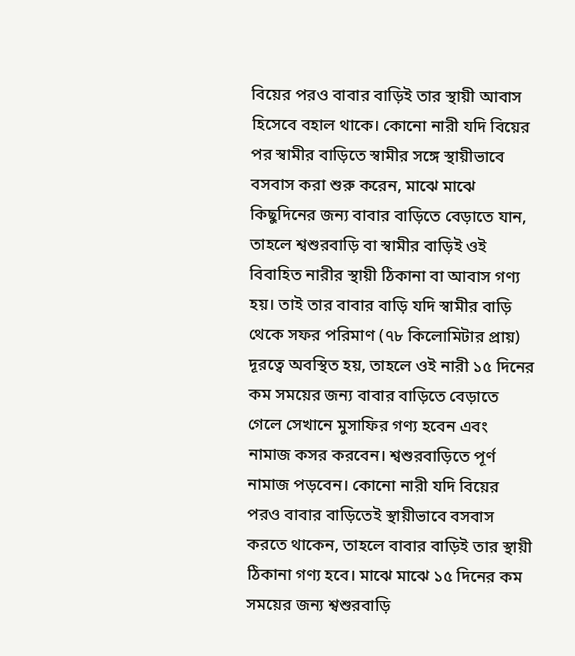বিয়ের পরও বাবার বাড়িই তার স্থায়ী আবাস হিসেবে বহাল থাকে। কোনো নারী যদি বিয়ের পর স্বামীর বাড়িতে স্বামীর সঙ্গে স্থায়ীভাবে বসবাস করা শুরু করেন, মাঝে মাঝে কিছুদিনের জন্য বাবার বাড়িতে বেড়াতে যান, তাহলে শ্বশুরবাড়ি বা স্বামীর বাড়িই ওই বিবাহিত নারীর স্থায়ী ঠিকানা বা আবাস গণ্য হয়। তাই তার বাবার বাড়ি যদি স্বামীর বাড়ি থেকে সফর পরিমাণ (৭৮ কিলোমিটার প্রায়) দূরত্বে অবস্থিত হয়, তাহলে ওই নারী ১৫ দিনের কম সময়ের জন্য বাবার বাড়িতে বেড়াতে গেলে সেখানে মুসাফির গণ্য হবেন এবং নামাজ কসর করবেন। শ্বশুরবাড়িতে পূর্ণ নামাজ পড়বেন। কোনো নারী যদি বিয়ের পরও বাবার বাড়িতেই স্থায়ীভাবে বসবাস করতে থাকেন, তাহলে বাবার বাড়িই তার স্থায়ী ঠিকানা গণ্য হবে। মাঝে মাঝে ১৫ দিনের কম সময়ের জন্য শ্বশুরবাড়ি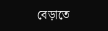বেড়াতে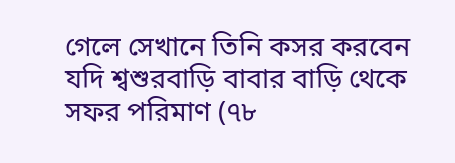গেলে সেখানে তিনি কসর করবেন যদি শ্বশুরবাড়ি বাবার বাড়ি থেকে সফর পরিমাণ (৭৮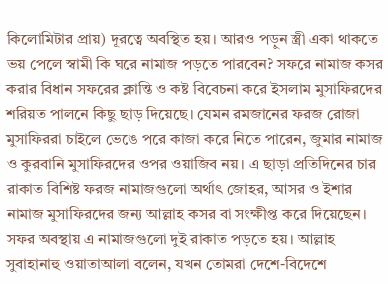কিলোমিটার প্রায়) দূরত্বে অবস্থিত হয়। আরও পড়ুন স্ত্রী একা থাকতে ভয় পেলে স্বামী কি ঘরে নামাজ পড়তে পারবেন? সফরে নামাজ কসর করার বিধান সফরের ক্লান্তি ও কষ্ট বিবেচনা করে ইসলাম মুসাফিরদের শরিয়ত পালনে কিছু ছাড় দিয়েছে। যেমন রমজানের ফরজ রোজা মুসাফিররা চাইলে ভেঙে পরে কাজা করে নিতে পারেন, জুমার নামাজ ও কুরবানি মুসাফিরদের ওপর ওয়াজিব নয়। এ ছাড়া প্রতিদিনের চার রাকাত বিশিষ্ট ফরজ নামাজগুলো অর্থাৎ জোহর, আসর ও ইশার নামাজ মুসাফিরদের জন্য আল্লাহ কসর বা সংক্ষীপ্ত করে দিয়েছেন। সফর অবস্থায় এ নামাজগুলো দুই রাকাত পড়তে হয়। আল্লাহ সুবাহানাহু ওয়াতাআলা বলেন, যখন তোমরা দেশে-বিদেশে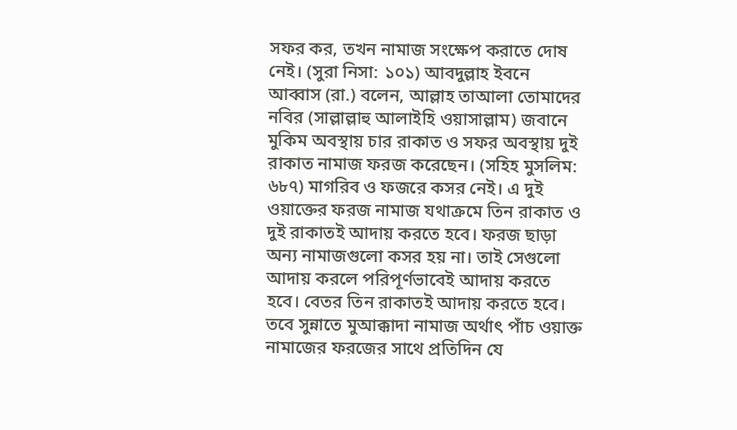সফর কর, তখন নামাজ সংক্ষেপ করাতে দোষ নেই। (সুরা নিসা: ১০১) আবদুল্লাহ ইবনে আব্বাস (রা.) বলেন, আল্লাহ তাআলা তোমাদের নবির (সাল্লাল্লাহু আলাইহি ওয়াসাল্লাম) জবানে মুকিম অবস্থায় চার রাকাত ও সফর অবস্থায় দুই রাকাত নামাজ ফরজ করেছেন। (সহিহ মুসলিম: ৬৮৭) মাগরিব ও ফজরে কসর নেই। এ দুই ওয়াক্তের ফরজ নামাজ যথাক্রমে তিন রাকাত ও দুই রাকাতই আদায় করতে হবে। ফরজ ছাড়া অন্য নামাজগুলো কসর হয় না। তাই সেগুলো আদায় করলে পরিপূর্ণভাবেই আদায় করতে হবে। বেতর তিন রাকাতই আদায় করতে হবে। তবে সুন্নাতে মুআক্কাদা নামাজ অর্থাৎ পাঁচ ওয়াক্ত নামাজের ফরজের সাথে প্রতিদিন যে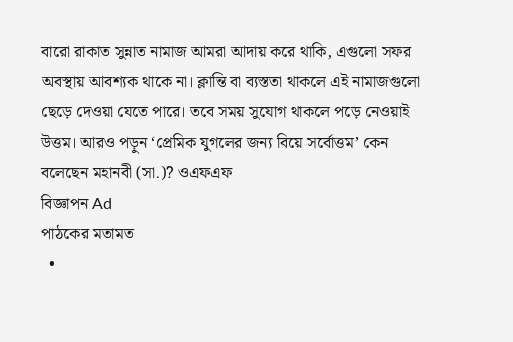বারো রাকাত সুন্নাত নামাজ আমরা আদায় করে থাকি, এগুলো সফর অবস্থায় আবশ্যক থাকে না। ক্লান্তি বা ব্যস্ততা থাকলে এই নামাজগুলো ছেড়ে দেওয়া যেতে পারে। তবে সময় সুযোগ থাকলে পড়ে নেওয়াই উত্তম। আরও পড়ুন ‘প্রেমিক যুগলের জন্য বিয়ে সর্বোত্তম’ কেন বলেছেন মহানবী (সা.)? ওএফএফ
বিজ্ঞাপন Ad
পাঠকের মতামত
  •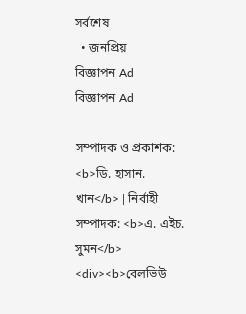সর্বশেষ
  • জনপ্রিয়
বিজ্ঞাপন Ad
বিজ্ঞাপন Ad

সম্পাদক ও প্রকাশক: <b>ডি. হাসান. খান</b> | নির্বাহী সম্পাদক: <b>এ. এইচ. সুমন</b>
<div><b>বেলভিউ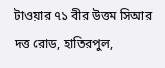টাওয়ার ৭১ বীর উত্তম সিআর দত্ত রোড, হাতিরপুল,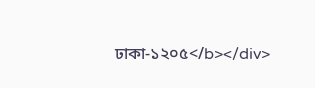ঢাকা-১২০৫</b></div>